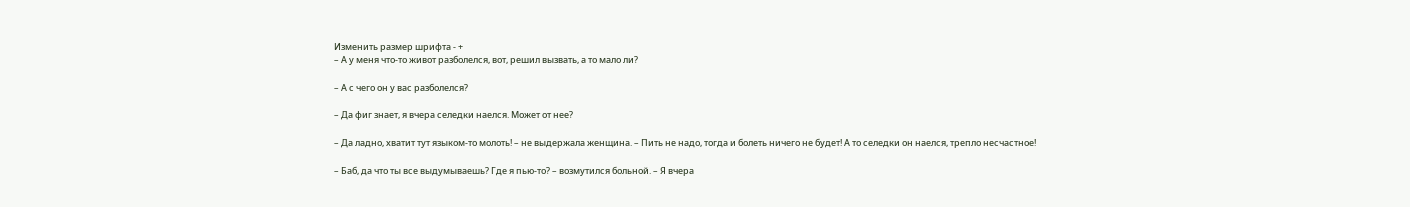Изменить размер шрифта - +
– А у меня что-то живот разболелся, вот, решил вызвать, а то мало ли?

– А с чего он у вас разболелся?

– Да фиг знает, я вчера селедки наелся. Может от нее?

– Да ладно, хватит тут языком-то молоть! – не выдержала женщина. – Пить не надо, тогда и болеть ничего не будет! А то селедки он наелся, трепло несчастное!

– Баб, да что ты все выдумываешь? Где я пью-то? – возмутился больной. – Я вчера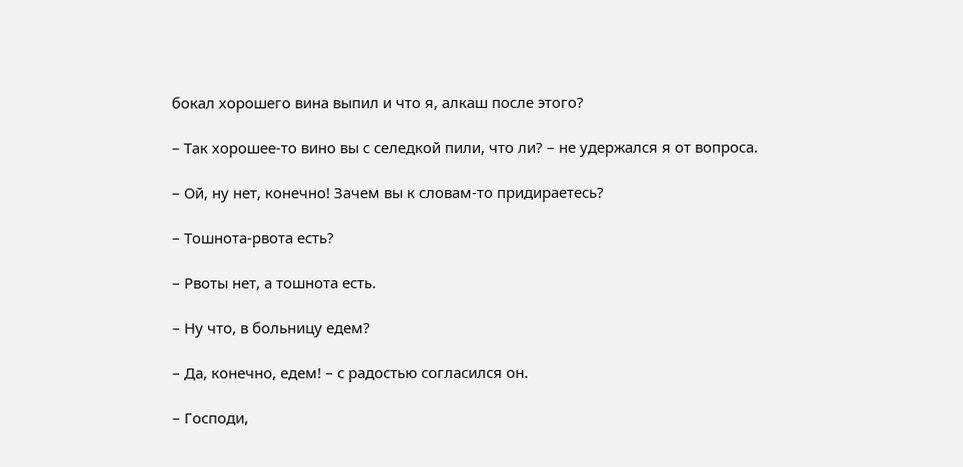бокал хорошего вина выпил и что я, алкаш после этого?

– Так хорошее-то вино вы с селедкой пили, что ли? – не удержался я от вопроса.

– Ой, ну нет, конечно! Зачем вы к словам-то придираетесь?

– Тошнота-рвота есть?

– Рвоты нет, а тошнота есть.

– Ну что, в больницу едем?

– Да, конечно, едем! – с радостью согласился он.

– Господи,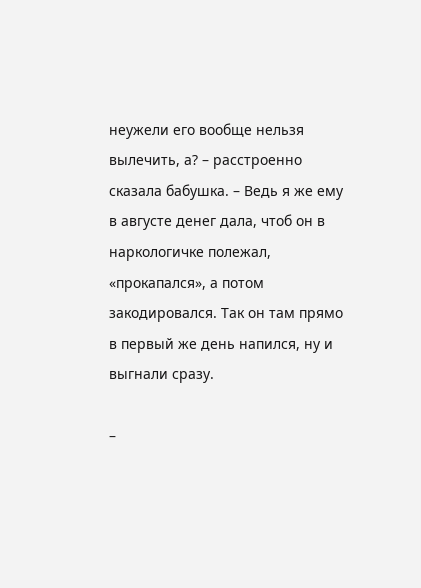неужели его вообще нельзя вылечить, а? – расстроенно сказала бабушка. – Ведь я же ему в августе денег дала, чтоб он в наркологичке полежал, «прокапался», а потом закодировался. Так он там прямо в первый же день напился, ну и выгнали сразу.

–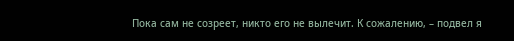Пока сам не созреет, никто его не вылечит. К сожалению, – подвел я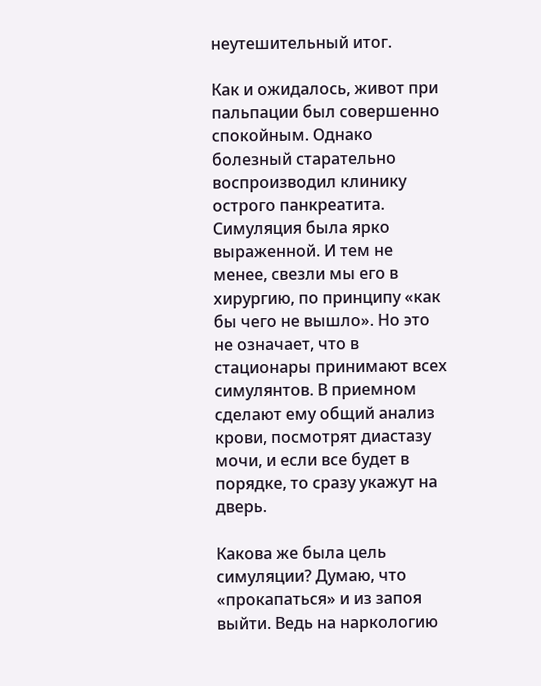неутешительный итог.

Как и ожидалось, живот при пальпации был совершенно спокойным. Однако болезный старательно воспроизводил клинику острого панкреатита. Симуляция была ярко выраженной. И тем не менее, свезли мы его в хирургию, по принципу «как бы чего не вышло». Но это не означает, что в стационары принимают всех симулянтов. В приемном сделают ему общий анализ крови, посмотрят диастазу мочи, и если все будет в порядке, то сразу укажут на дверь.

Какова же была цель симуляции? Думаю, что «прокапаться» и из запоя выйти. Ведь на наркологию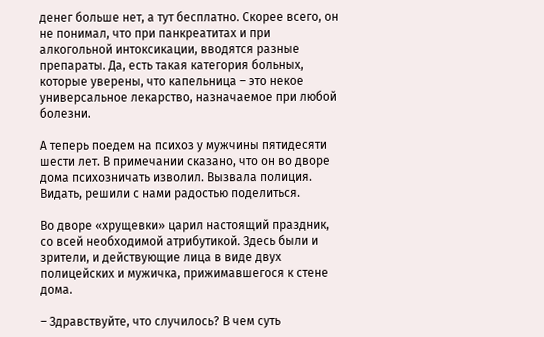денег больше нет, а тут бесплатно. Скорее всего, он не понимал, что при панкреатитах и при алкогольной интоксикации, вводятся разные препараты. Да, есть такая категория больных, которые уверены, что капельница – это некое универсальное лекарство, назначаемое при любой болезни.

А теперь поедем на психоз у мужчины пятидесяти шести лет. В примечании сказано, что он во дворе дома психозничать изволил. Вызвала полиция. Видать, решили с нами радостью поделиться.

Во дворе «хрущевки» царил настоящий праздник, со всей необходимой атрибутикой. Здесь были и зрители, и действующие лица в виде двух полицейских и мужичка, прижимавшегося к стене дома.

– Здравствуйте, что случилось? В чем суть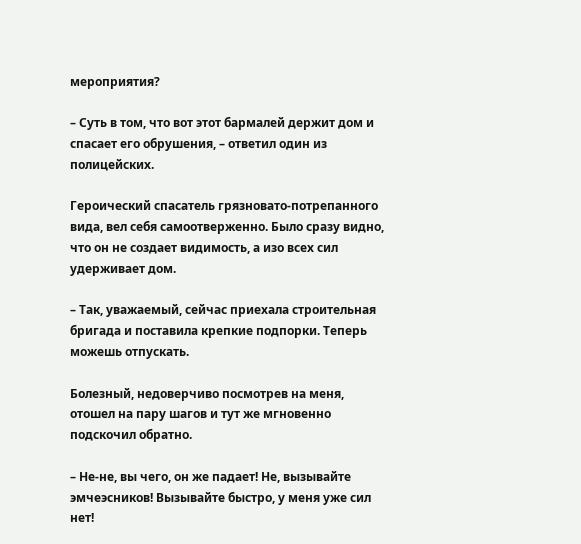мероприятия?

– Суть в том, что вот этот бармалей держит дом и спасает его обрушения, – ответил один из полицейских.

Героический спасатель грязновато-потрепанного вида, вел себя самоотверженно. Было сразу видно, что он не создает видимость, а изо всех сил удерживает дом.

– Так, уважаемый, сейчас приехала строительная бригада и поставила крепкие подпорки. Теперь можешь отпускать.

Болезный, недоверчиво посмотрев на меня, отошел на пару шагов и тут же мгновенно подскочил обратно.

– Не-не, вы чего, он же падает! Не, вызывайте эмчеэсников! Вызывайте быстро, у меня уже сил нет!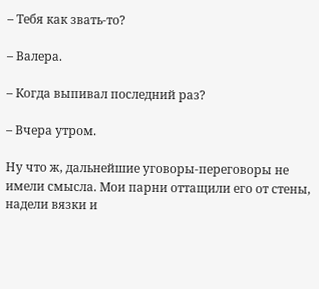– Тебя как звать-то?

– Валера.

– Когда выпивал последний раз?

– Вчера утром.

Ну что ж, дальнейшие уговоры-переговоры не имели смысла. Мои парни оттащили его от стены, надели вязки и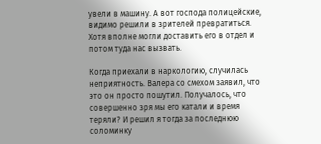увели в машину. А вот господа полицейские, видимо решили в зрителей превратиться. Хотя вполне могли доставить его в отдел и потом туда нас вызвать.

Когда приехали в наркологию, случилась неприятность. Валера со смехом заявил, что это он просто пошутил. Получалось, что совершенно зря мы его катали и время теряли? И решил я тогда за последнюю соломинку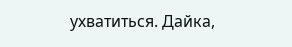ухватиться. Дайка,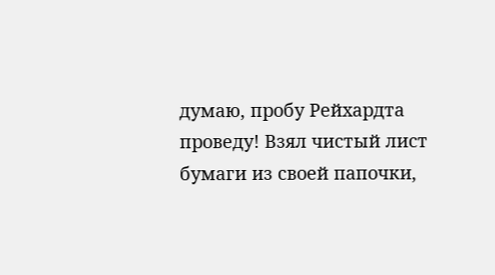думаю, пробу Рейхардта проведу! Взял чистый лист бумаги из своей папочки,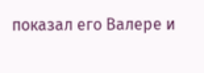показал его Валере и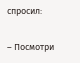спросил:

– Посмотри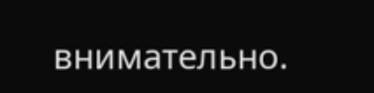внимательно.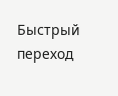Быстрый переход